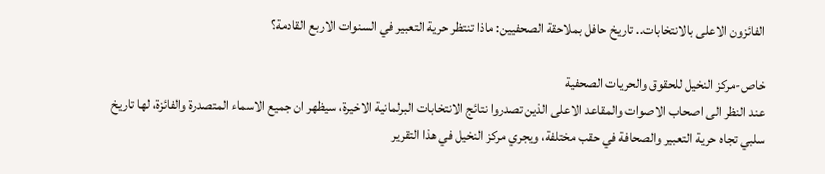الفائزون الاعلى بالانتخابات.. تاريخ حافل بملاحقة الصحفيين: ماذا تنتظر حرية التعبير في السنوات الاربع القادمة؟

خاص-مركز النخيل للحقوق والحريات الصحفية
عند النظر الى اصحاب الاصوات والمقاعد الاعلى الذين تصدروا نتائج الانتخابات البرلمانية الاخيرة، سيظهر ان جميع الاسماء المتصدرة والفائزة، لها تاريخ سلبي تجاه حرية التعبير والصحافة في حقب مختلفة، ويجري مركز النخيل في هذا التقرير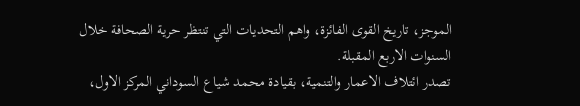الموجز، تاريخ القوى الفائزة، واهم التحديات التي تنتظر حرية الصحافة خلال السنوات الاربع المقبلة.
تصدر ائتلاف الاعمار والتنمية، بقيادة محمد شياع السوداني المركز الاول،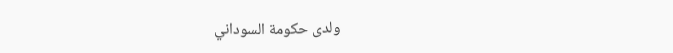ولدى حكومة السوداني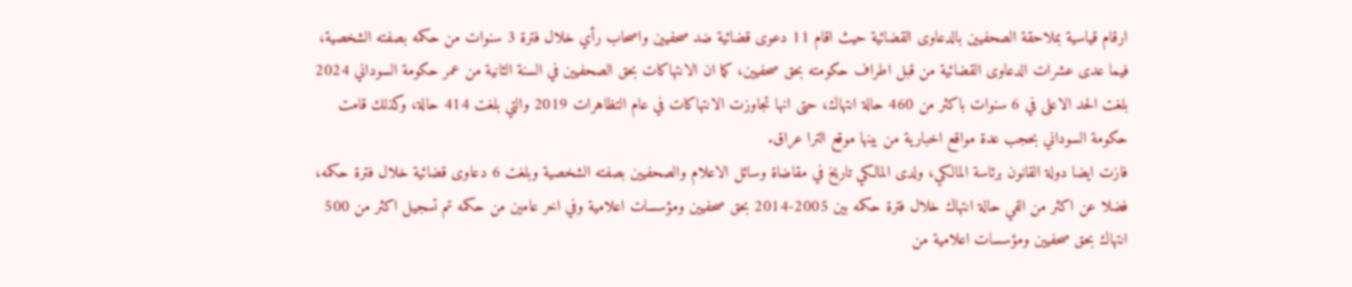ارقام قياسية بملاحقة الصحفيين بالدعاوى القضائية حيث اقام 11 دعوى قضائية ضد صحفيين واصحاب رأي خلال فترة 3 سنوات من حكمه بصفته الشخصية، فيما عدى عشرات الدعاوى القضائية من قبل اطراف حكومته بحق صحفيين، كما ان الانتهاكات بحق الصحفيين في السنة الثانية من عمر حكومة السوداني 2024 بلغت الحد الاعلى في 6 سنوات باكثر من 460 حالة انتهاك، حتى انها تجاوزت الانتهاكات في عام التظاهرات 2019 والتي بلغت 414 حالة، وكذلك قامت حكومة السوداني بحجب عدة مواقع اخبارية من بينها موقع الترا عراق.
فازت ايضا دولة القانون برئاسة المالكي، ولدى المالكي تاريخ في مقاضاة وسائل الاعلام والصحفيين بصفته الشخصية وبلغت 6 دعاوى قضائية خلال فترة حكمه، فضلا عن اكثر من الفي حالة انتهاك خلال فترة حكمه بين 2005-2014 بحق صحفيين ومؤسسات اعلامية وفي اخر عامين من حكمه تم تسجيل اكثر من 500 انتهاك بحق صحفيين ومؤسسات اعلامية من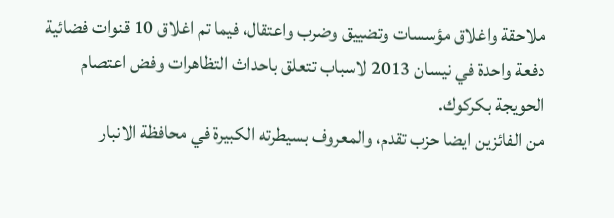ملاحقة واغلاق مؤسسات وتضييق وضرب واعتقال، فيما تم اغلاق 10 قنوات فضائية دفعة واحدة في نيسان 2013 لاسباب تتعلق باحداث التظاهرات وفض اعتصام الحويجة بكركوك.
من الفائزين ايضا حزب تقدم، والمعروف بسيطرته الكبيرة في محافظة الانبار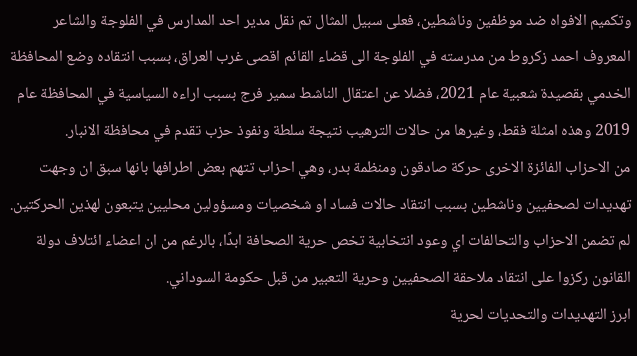وتكميم الافواه ضد موظفين وناشطين، فعلى سبيل المثال تم نقل مدير احد المدارس في الفلوجة والشاعر المعروف احمد زكروط من مدرسته في الفلوجة الى قضاء القائم اقصى غرب العراق، بسبب انتقاده وضع المحافظة الخدمي بقصيدة شعبية عام 2021، فضلا عن اعتقال الناشط سمير فرج بسبب اراءه السياسية في المحافظة عام 2019 وهذه امثلة فقط، وغيرها من حالات الترهيب نتيجة سلطة ونفوذ حزب تقدم في محافظة الانبار.
من الاحزاب الفائزة الاخرى حركة صادقون ومنظمة بدر، وهي احزاب تتهم بعض اطرافها بانها سبق ان وجهت تهديدات لصحفيين وناشطين بسبب انتقاد حالات فساد او شخصيات ومسؤولين محليين يتبعون لهذين الحركتين.
لم تضمن الاحزاب والتحالفات اي وعود انتخابية تخص حرية الصحافة ابدًا، بالرغم من ان اعضاء ائتلاف دولة القانون ركزوا على انتقاد ملاحقة الصحفيين وحرية التعبير من قبل حكومة السوداني.
ابرز التهديدات والتحديات لحرية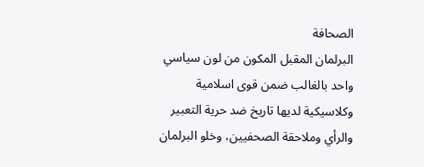الصحافة
البرلمان المقبل المكون من لون سياسي واحد بالغالب ضمن قوى اسلامية وكلاسيكية لديها تاريخ ضد حرية التعبير والرأي وملاحقة الصحفيين، وخلو البرلمان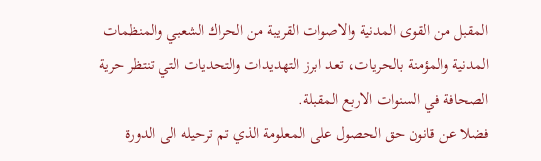المقبل من القوى المدنية والاصوات القريبة من الحراك الشعبي والمنظمات المدنية والمؤمنة بالحريات، تعد ابرز التهديدات والتحديات التي تنتظر حرية الصحافة في السنوات الاربع المقبلة.
فضلا عن قانون حق الحصول على المعلومة الذي تم ترحيله الى الدورة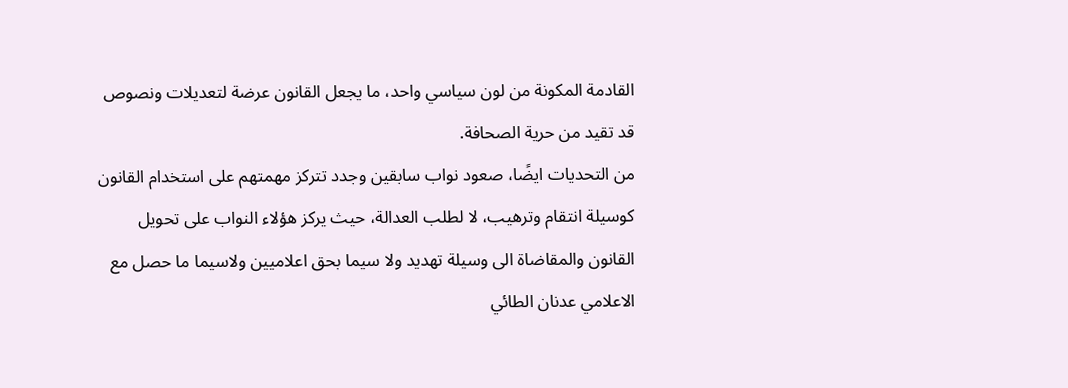القادمة المكونة من لون سياسي واحد، ما يجعل القانون عرضة لتعديلات ونصوص قد تقيد من حرية الصحافة.
من التحديات ايضًا، صعود نواب سابقين وجدد تتركز مهمتهم على استخدام القانون كوسيلة انتقام وترهيب، لا لطلب العدالة، حيث يركز هؤلاء النواب على تحويل القانون والمقاضاة الى وسيلة تهديد ولا سيما بحق اعلاميين ولاسيما ما حصل مع الاعلامي عدنان الطائي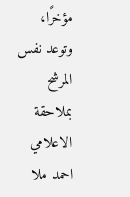مؤخرًا، وتوعد نفس المرشح بملاحقة الاعلامي احمد ملا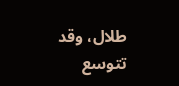طلال، وقد تتوسع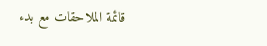قائمة الملاحقات مع بدء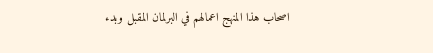اصحاب هذا المنهج اعمالهم في البرلمان المقبل وبدء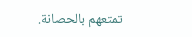تمتعهم بالحصانة.